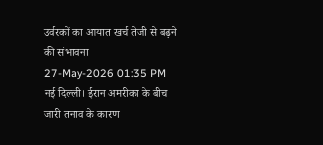उर्वरकों का आयात खर्च तेजी से बढ़ने की संभावना
27-May-2026 01:35 PM
नई दिल्ली। ईरान अमरीका के बीच जारी तनाव के कारण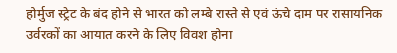होर्मुज स्ट्रेट के बंद होने से भारत को लम्बे रास्ते से एवं ऊंचे दाम पर रासायनिक उर्वरकों का आयात करने के लिए विवश होना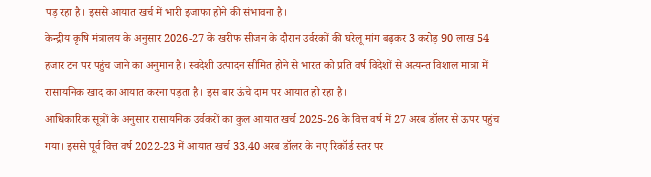पड़ रहा है। इससे आयात खर्च में भारी इजाफा होने की संभावना है।
केन्द्रीय कृषि मंत्रालय के अनुसार 2026-27 के खरीफ सीजन के दौरान उर्वरकों की घरेलू मांग बढ़कर 3 करोड़ 90 लाख 54 हजार टन पर पहुंच जाने का अनुमान है। स्वदेशी उत्पादन सीमित होने से भारत को प्रति वर्ष विदेशों से अत्यन्त विशाल मात्रा में रासायनिक खाद का आयात करना पड़ता है। इस बार ऊंचे दाम पर आयात हो रहा है।
आधिकारिक सूत्रों के अनुसार रासायनिक उर्वकरों का कुल आयात खर्च 2025-26 के वित्त वर्ष में 27 अरब डॉलर से ऊपर पहुंच गया। इससे पूर्व वित्त वर्ष 2022-23 में आयात खर्च 33.40 अरब डॉलर के नए रिकॉर्ड स्तर पर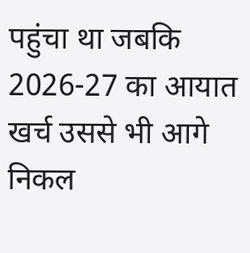पहुंचा था जबकि 2026-27 का आयात खर्च उससे भी आगे निकल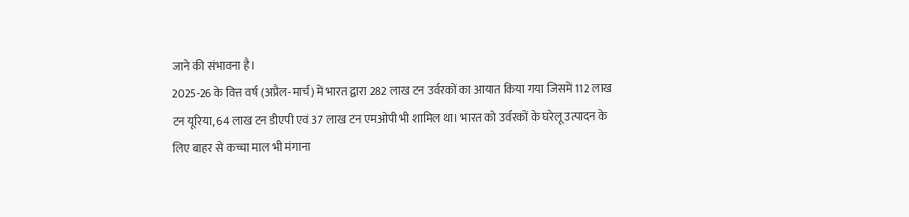जाने की संभावना है।
2025-26 के वित्त वर्ष (अप्रैल-मार्च) में भारत द्वारा 282 लाख टन उर्वरकों का आयात किया गया जिसमें 112 लाख टन यूरिया, 64 लाख टन डीएपी एवं 37 लाख टन एमओपी भी शामिल था। भारत को उर्वरकों के घरेलू उत्पादन के लिए बाहर से कच्चा माल भी मंगाना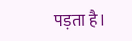पड़ता है।